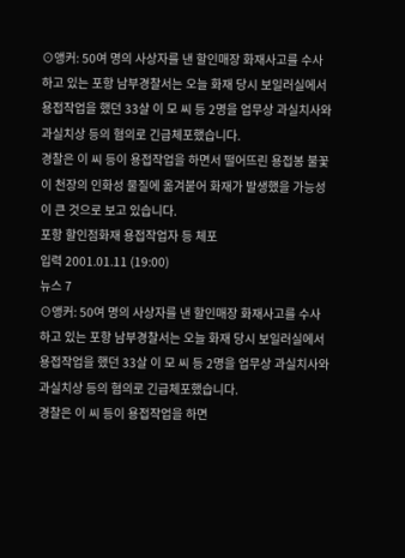⊙앵커: 50여 명의 사상자를 낸 할인매장 화재사고를 수사하고 있는 포항 남부경찰서는 오늘 화재 당시 보일러실에서 용접작업을 했던 33살 이 모 씨 등 2명을 업무상 과실치사와 과실치상 등의 혐의로 긴급체포했습니다.
경찰은 이 씨 등이 용접작업을 하면서 떨어뜨린 용접봉 불꽃이 천장의 인화성 물질에 옮겨붙어 화재가 발생했을 가능성이 큰 것으로 보고 있습니다.
포항 할인점화재 용접작업자 등 체포
입력 2001.01.11 (19:00)
뉴스 7
⊙앵커: 50여 명의 사상자를 낸 할인매장 화재사고를 수사하고 있는 포항 남부경찰서는 오늘 화재 당시 보일러실에서 용접작업을 했던 33살 이 모 씨 등 2명을 업무상 과실치사와 과실치상 등의 혐의로 긴급체포했습니다.
경찰은 이 씨 등이 용접작업을 하면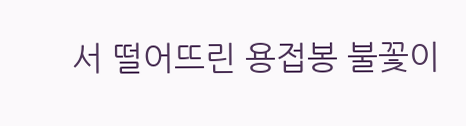서 떨어뜨린 용접봉 불꽃이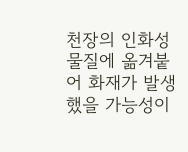천장의 인화성 물질에 옮겨붙어 화재가 발생했을 가능성이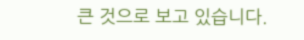큰 것으로 보고 있습니다.